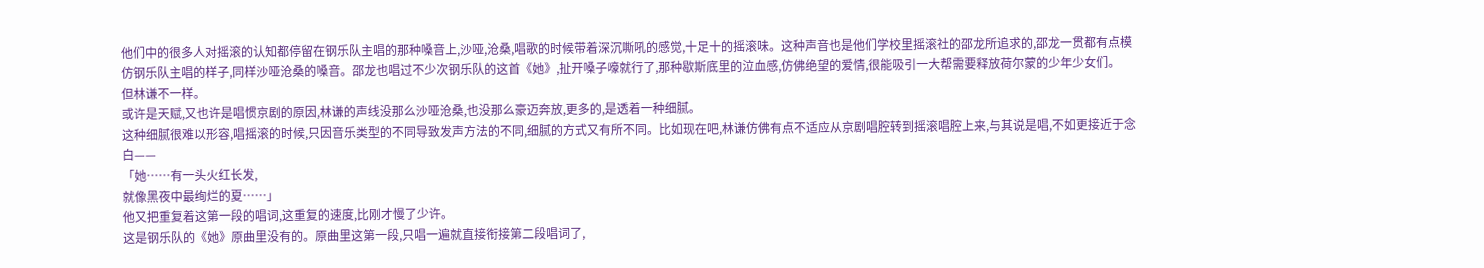他们中的很多人对摇滚的认知都停留在钢乐队主唱的那种嗓音上,沙哑,沧桑,唱歌的时候带着深沉嘶吼的感觉,十足十的摇滚味。这种声音也是他们学校里摇滚社的邵龙所追求的,邵龙一贯都有点模仿钢乐队主唱的样子,同样沙哑沧桑的嗓音。邵龙也唱过不少次钢乐队的这首《她》,扯开嗓子嚎就行了,那种歇斯底里的泣血感,仿佛绝望的爱情,很能吸引一大帮需要释放荷尔蒙的少年少女们。
但林谦不一样。
或许是天赋,又也许是唱惯京剧的原因,林谦的声线没那么沙哑沧桑,也没那么豪迈奔放,更多的,是透着一种细腻。
这种细腻很难以形容,唱摇滚的时候,只因音乐类型的不同导致发声方法的不同,细腻的方式又有所不同。比如现在吧,林谦仿佛有点不适应从京剧唱腔转到摇滚唱腔上来,与其说是唱,不如更接近于念白——
「她……有一头火红长发,
就像黑夜中最绚烂的夏……」
他又把重复着这第一段的唱词,这重复的速度,比刚才慢了少许。
这是钢乐队的《她》原曲里没有的。原曲里这第一段,只唱一遍就直接衔接第二段唱词了,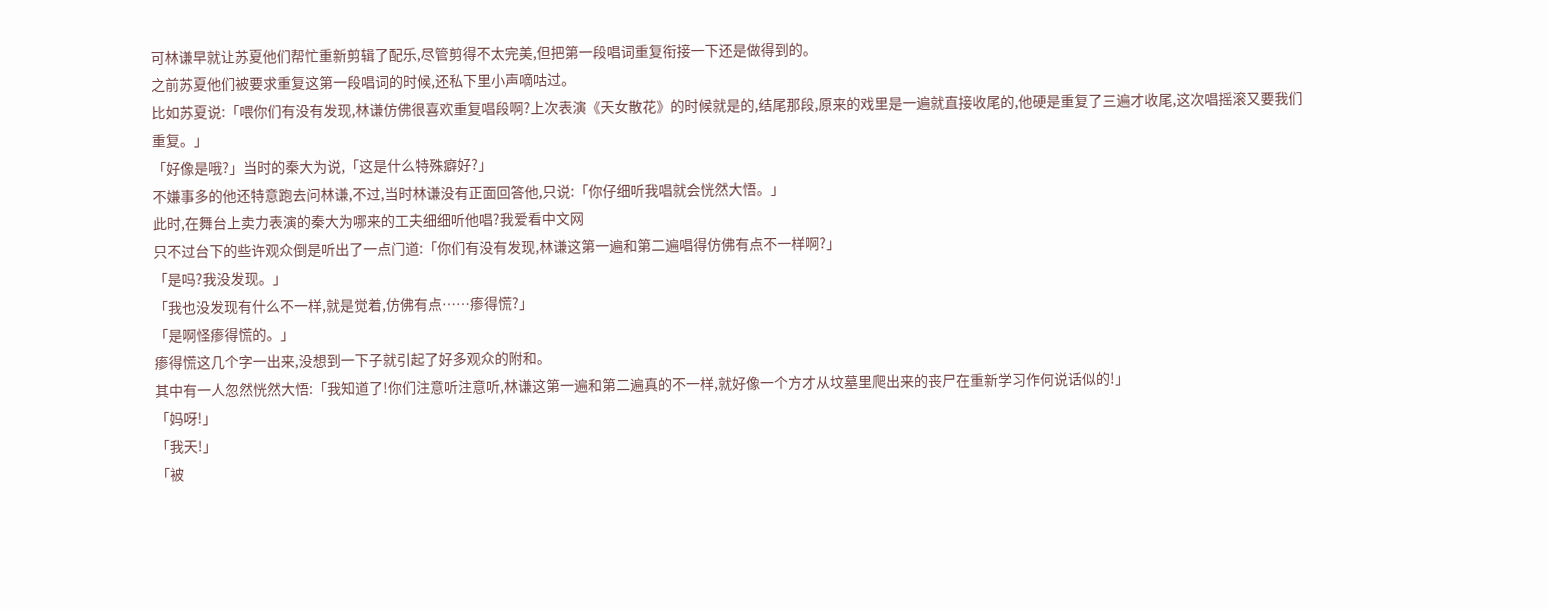可林谦早就让苏夏他们帮忙重新剪辑了配乐,尽管剪得不太完美,但把第一段唱词重复衔接一下还是做得到的。
之前苏夏他们被要求重复这第一段唱词的时候,还私下里小声嘀咕过。
比如苏夏说:「喂你们有没有发现,林谦仿佛很喜欢重复唱段啊?上次表演《天女散花》的时候就是的,结尾那段,原来的戏里是一遍就直接收尾的,他硬是重复了三遍才收尾,这次唱摇滚又要我们重复。」
「好像是哦?」当时的秦大为说,「这是什么特殊癖好?」
不嫌事多的他还特意跑去问林谦,不过,当时林谦没有正面回答他,只说:「你仔细听我唱就会恍然大悟。」
此时,在舞台上卖力表演的秦大为哪来的工夫细细听他唱?我爱看中文网
只不过台下的些许观众倒是听出了一点门道:「你们有没有发现,林谦这第一遍和第二遍唱得仿佛有点不一样啊?」
「是吗?我没发现。」
「我也没发现有什么不一样,就是觉着,仿佛有点……瘆得慌?」
「是啊怪瘆得慌的。」
瘆得慌这几个字一出来,没想到一下子就引起了好多观众的附和。
其中有一人忽然恍然大悟:「我知道了!你们注意听注意听,林谦这第一遍和第二遍真的不一样,就好像一个方才从坟墓里爬出来的丧尸在重新学习作何说话似的!」
「妈呀!」
「我天!」
「被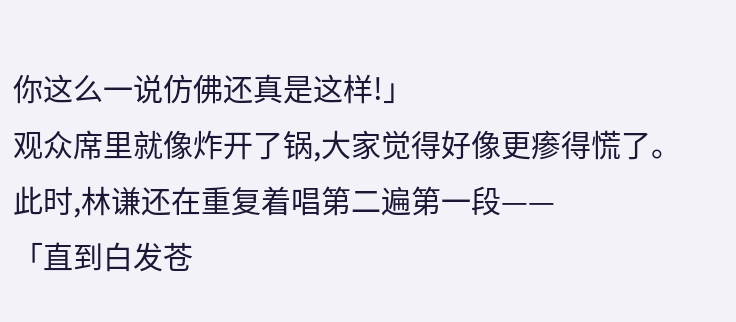你这么一说仿佛还真是这样!」
观众席里就像炸开了锅,大家觉得好像更瘆得慌了。
此时,林谦还在重复着唱第二遍第一段——
「直到白发苍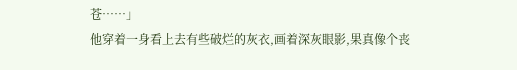苍……」
他穿着一身看上去有些破烂的灰衣,画着深灰眼影,果真像个丧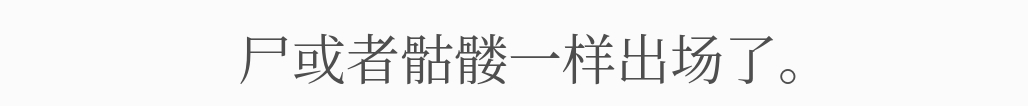尸或者骷髅一样出场了。